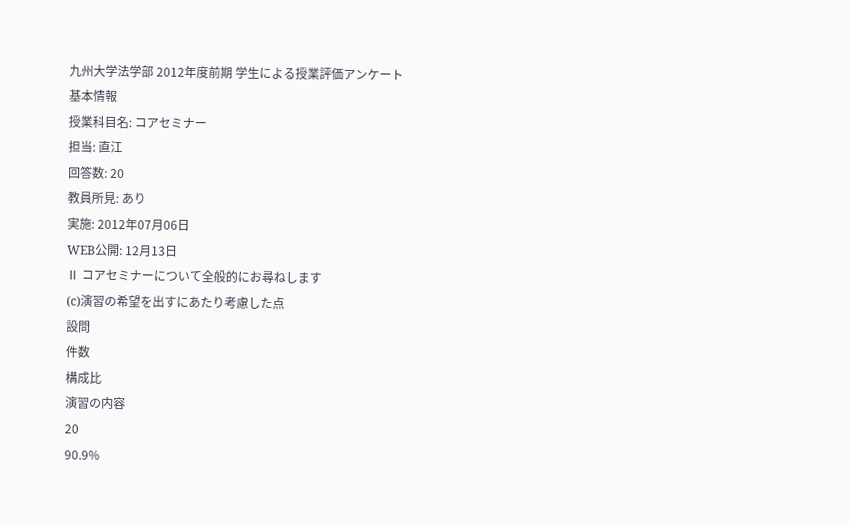九州大学法学部 2012年度前期 学生による授業評価アンケート
基本情報
授業科目名: コアセミナー
担当: 直江
回答数: 20
教員所見: あり
実施: 2012年07月06日
WEB公開: 12月13日
Ⅱ コアセミナーについて全般的にお尋ねします
(c)演習の希望を出すにあたり考慮した点
設問
件数
構成比
演習の内容
20
90.9%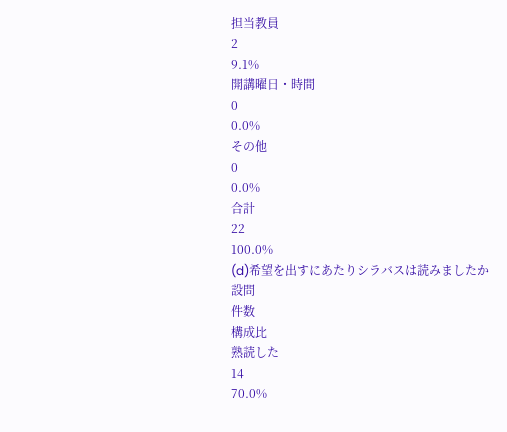担当教員
2
9.1%
開講曜日・時間
0
0.0%
その他
0
0.0%
合計
22
100.0%
(d)希望を出すにあたりシラバスは読みましたか
設問
件数
構成比
熟読した
14
70.0%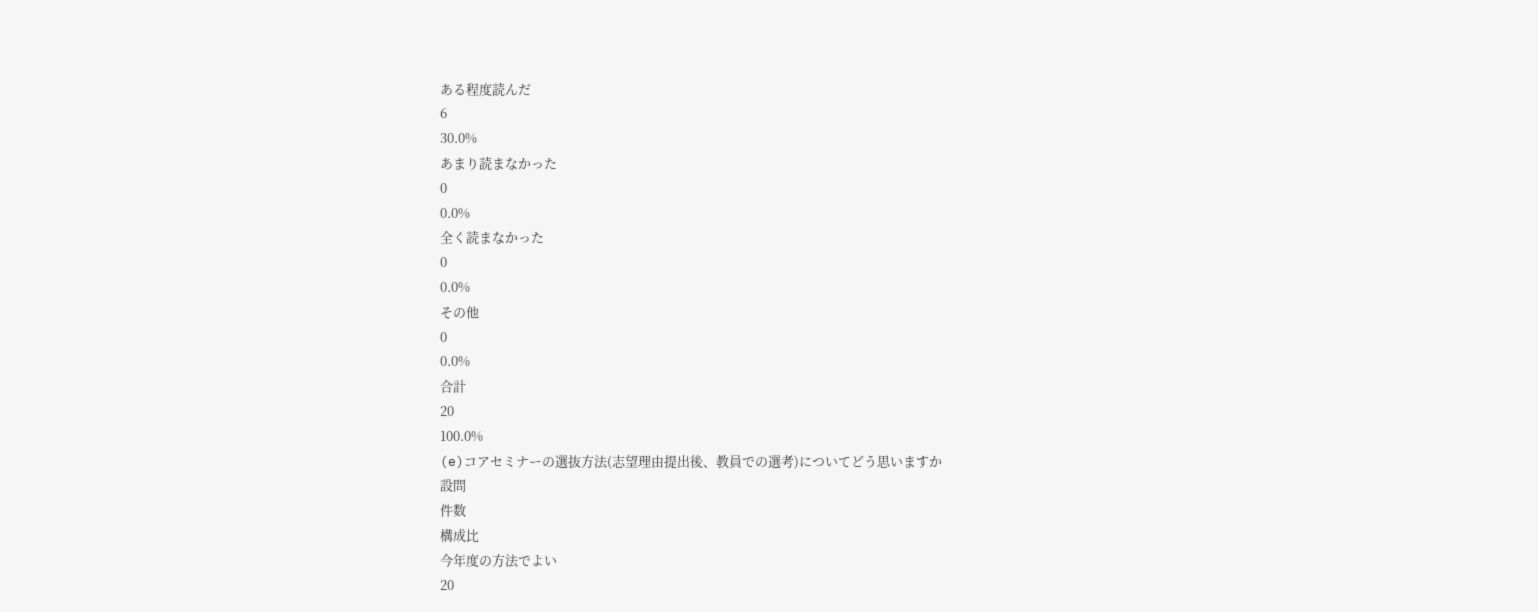ある程度読んだ
6
30.0%
あまり読まなかった
0
0.0%
全く読まなかった
0
0.0%
その他
0
0.0%
合計
20
100.0%
(e)コアセミナーの選抜方法(志望理由提出後、教員での選考)についてどう思いますか
設問
件数
構成比
今年度の方法でよい
20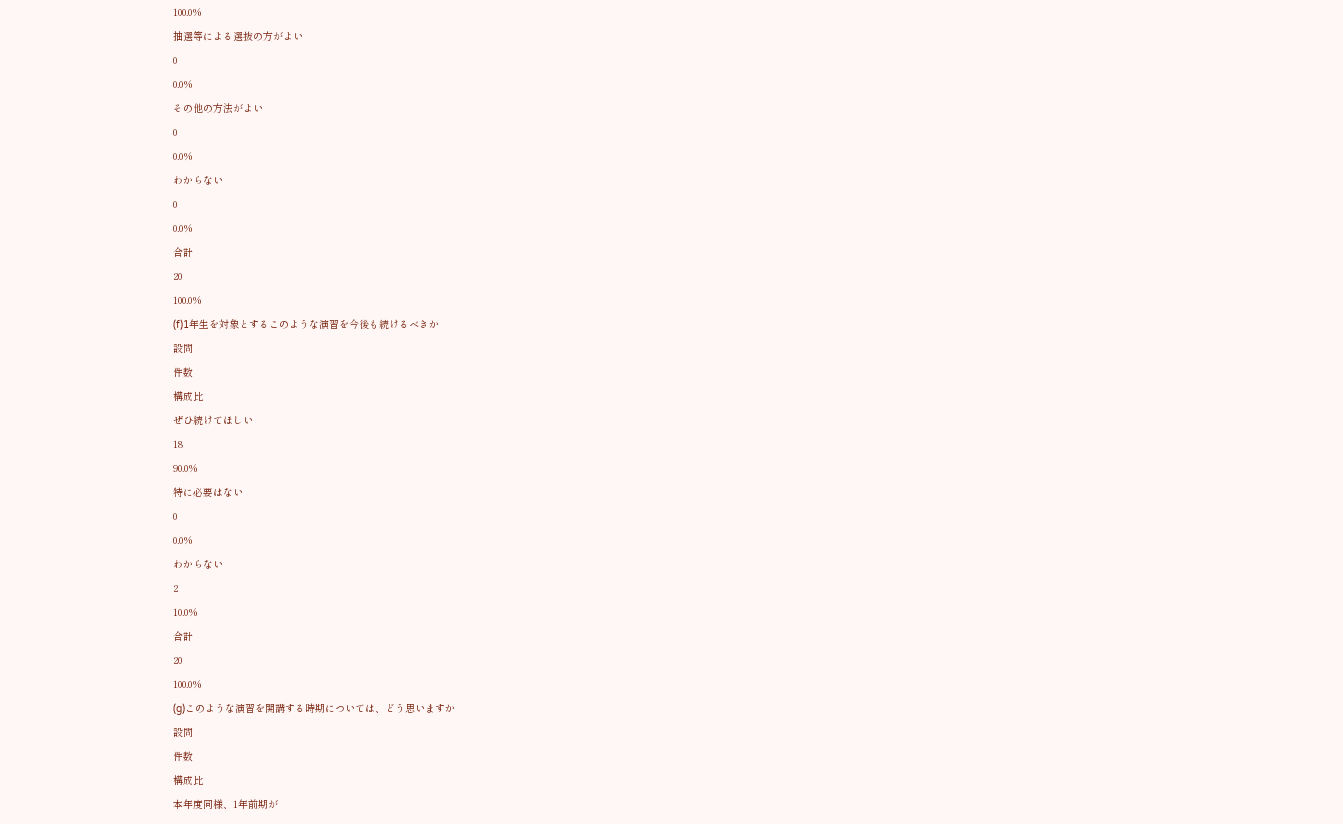100.0%
抽選等による選抜の方がよい
0
0.0%
その他の方法がよい
0
0.0%
わからない
0
0.0%
合計
20
100.0%
(f)1年生を対象とするこのような演習を今後も続けるべきか
設問
件数
構成比
ぜひ続けてほしい
18
90.0%
特に必要はない
0
0.0%
わからない
2
10.0%
合計
20
100.0%
(g)このような演習を開講する時期については、どう思いますか
設問
件数
構成比
本年度同様、1年前期が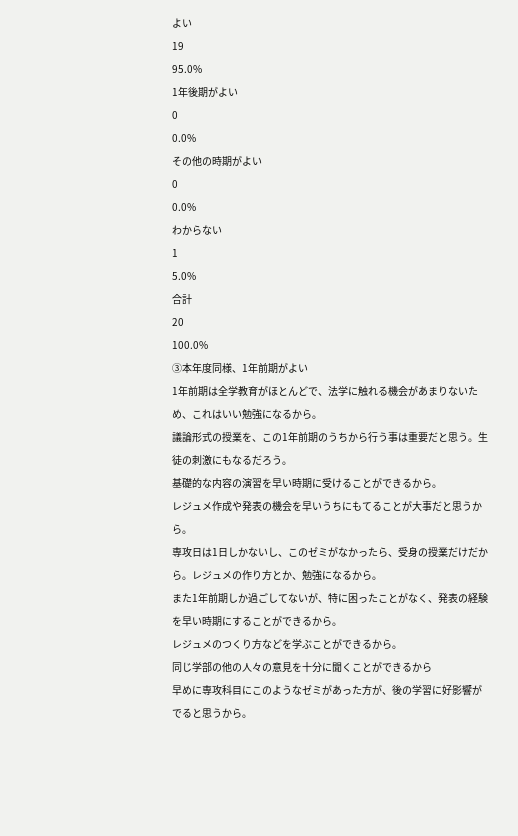よい
19
95.0%
1年後期がよい
0
0.0%
その他の時期がよい
0
0.0%
わからない
1
5.0%
合計
20
100.0%
③本年度同様、1年前期がよい
1年前期は全学教育がほとんどで、法学に触れる機会があまりないため、これはいい勉強になるから。
議論形式の授業を、この1年前期のうちから行う事は重要だと思う。生徒の刺激にもなるだろう。
基礎的な内容の演習を早い時期に受けることができるから。
レジュメ作成や発表の機会を早いうちにもてることが大事だと思うから。
専攻日は1日しかないし、このゼミがなかったら、受身の授業だけだから。レジュメの作り方とか、勉強になるから。
また1年前期しか過ごしてないが、特に困ったことがなく、発表の経験を早い時期にすることができるから。
レジュメのつくり方などを学ぶことができるから。
同じ学部の他の人々の意見を十分に聞くことができるから
早めに専攻科目にこのようなゼミがあった方が、後の学習に好影響がでると思うから。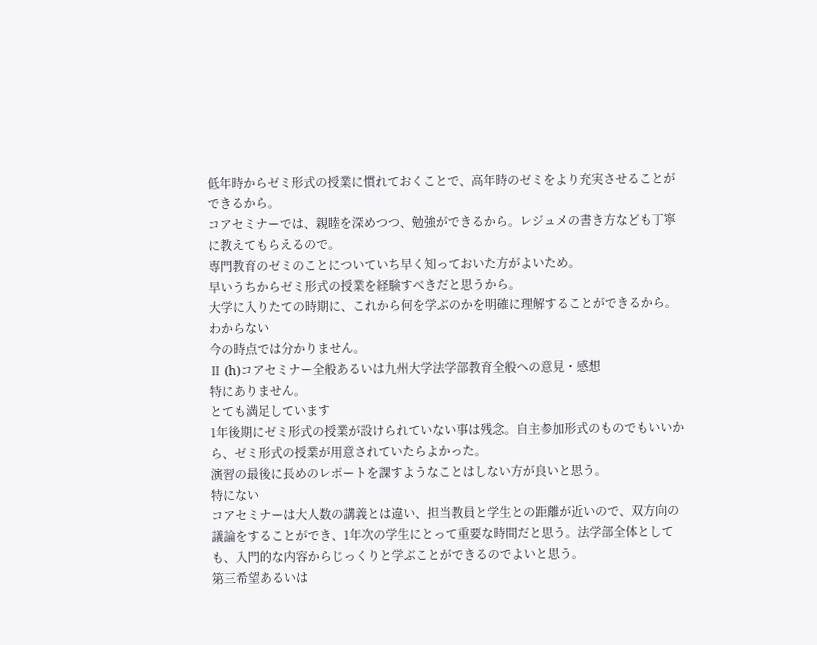低年時からゼミ形式の授業に慣れておくことで、高年時のゼミをより充実させることができるから。
コアセミナーでは、親睦を深めつつ、勉強ができるから。レジュメの書き方なども丁寧に教えてもらえるので。
専門教育のゼミのことについていち早く知っておいた方がよいため。
早いうちからゼミ形式の授業を経験すべきだと思うから。
大学に入りたての時期に、これから何を学ぶのかを明確に理解することができるから。
わからない
今の時点では分かりません。
Ⅱ (h)コアセミナー全般あるいは九州大学法学部教育全般への意見・感想
特にありません。
とても満足しています
1年後期にゼミ形式の授業が設けられていない事は残念。自主参加形式のものでもいいから、ゼミ形式の授業が用意されていたらよかった。
演習の最後に長めのレポートを課すようなことはしない方が良いと思う。
特にない
コアセミナーは大人数の講義とは違い、担当教員と学生との距離が近いので、双方向の議論をすることができ、1年次の学生にとって重要な時間だと思う。法学部全体としても、入門的な内容からじっくりと学ぶことができるのでよいと思う。
第三希望あるいは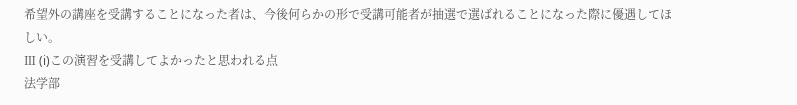希望外の講座を受講することになった者は、今後何らかの形で受講可能者が抽選で選ばれることになった際に優遇してほしい。
Ⅲ (i)この演習を受講してよかったと思われる点
法学部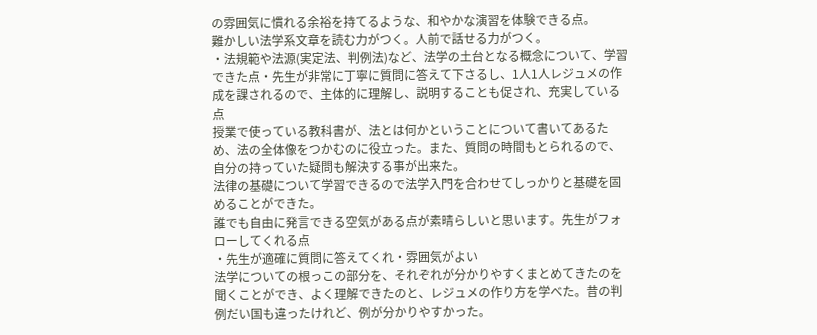の雰囲気に慣れる余裕を持てるような、和やかな演習を体験できる点。
難かしい法学系文章を読む力がつく。人前で話せる力がつく。
・法規範や法源(実定法、判例法)など、法学の土台となる概念について、学習できた点・先生が非常に丁寧に質問に答えて下さるし、1人1人レジュメの作成を課されるので、主体的に理解し、説明することも促され、充実している点
授業で使っている教科書が、法とは何かということについて書いてあるため、法の全体像をつかむのに役立った。また、質問の時間もとられるので、自分の持っていた疑問も解決する事が出来た。
法律の基礎について学習できるので法学入門を合わせてしっかりと基礎を固めることができた。
誰でも自由に発言できる空気がある点が素晴らしいと思います。先生がフォローしてくれる点
・先生が適確に質問に答えてくれ・雰囲気がよい
法学についての根っこの部分を、それぞれが分かりやすくまとめてきたのを聞くことができ、よく理解できたのと、レジュメの作り方を学べた。昔の判例だい国も違ったけれど、例が分かりやすかった。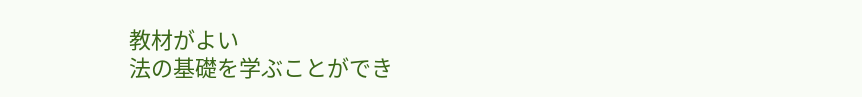教材がよい
法の基礎を学ぶことができ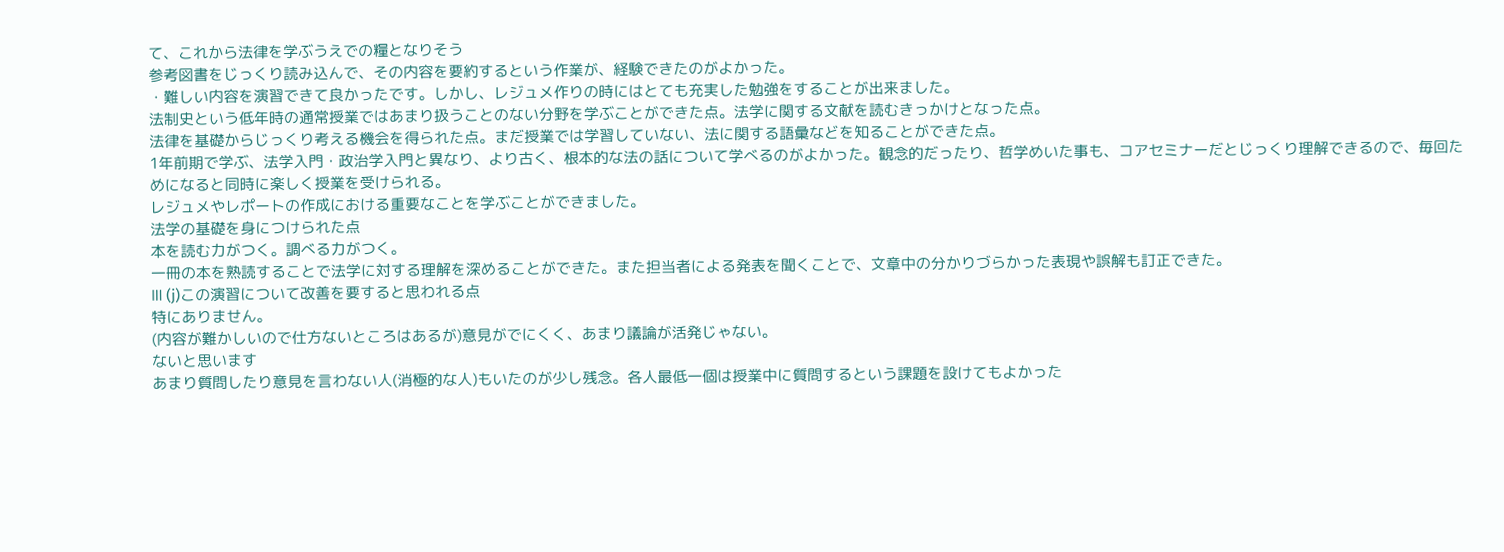て、これから法律を学ぶうえでの糧となりそう
参考図書をじっくり読み込んで、その内容を要約するという作業が、経験できたのがよかった。
・難しい内容を演習できて良かったです。しかし、レジュメ作りの時にはとても充実した勉強をすることが出来ました。
法制史という低年時の通常授業ではあまり扱うことのない分野を学ぶことができた点。法学に関する文献を読むきっかけとなった点。
法律を基礎からじっくり考える機会を得られた点。まだ授業では学習していない、法に関する語彙などを知ることができた点。
1年前期で学ぶ、法学入門・政治学入門と異なり、より古く、根本的な法の話について学べるのがよかった。観念的だったり、哲学めいた事も、コアセミナーだとじっくり理解できるので、毎回ためになると同時に楽しく授業を受けられる。
レジュメやレポートの作成における重要なことを学ぶことができました。
法学の基礎を身につけられた点
本を読む力がつく。調べる力がつく。
一冊の本を熟読することで法学に対する理解を深めることができた。また担当者による発表を聞くことで、文章中の分かりづらかった表現や誤解も訂正できた。
Ⅲ (j)この演習について改善を要すると思われる点
特にありません。
(内容が難かしいので仕方ないところはあるが)意見がでにくく、あまり議論が活発じゃない。
ないと思います
あまり質問したり意見を言わない人(消極的な人)もいたのが少し残念。各人最低一個は授業中に質問するという課題を設けてもよかった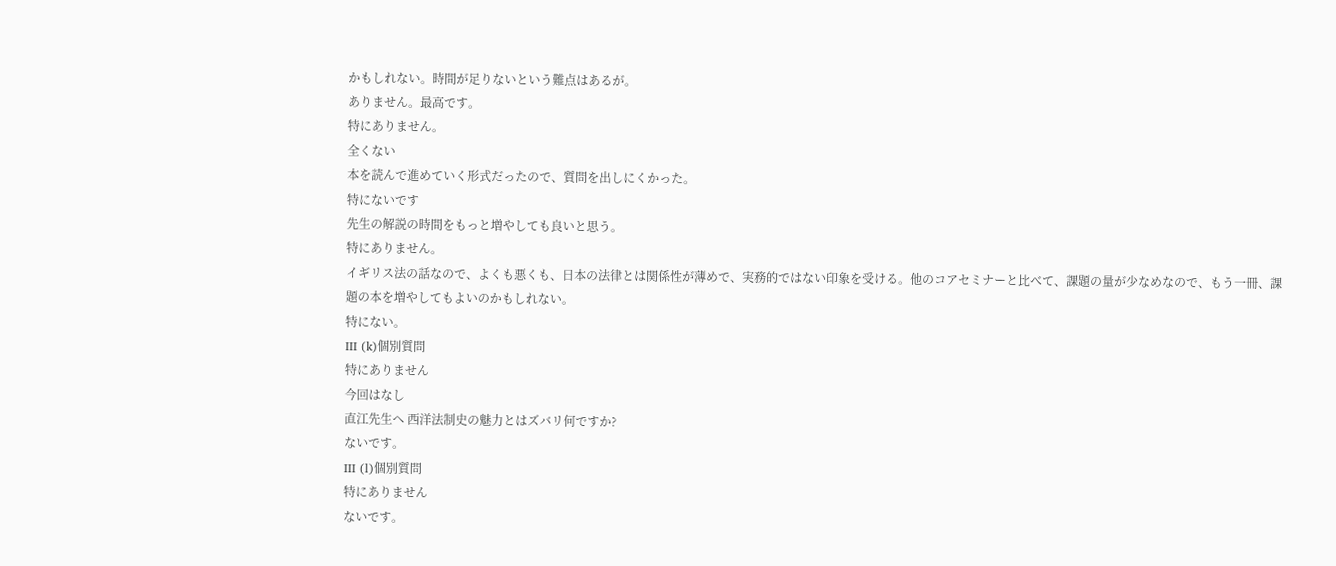かもしれない。時間が足りないという難点はあるが。
ありません。最高です。
特にありません。
全くない
本を読んで進めていく形式だったので、質問を出しにくかった。
特にないです
先生の解説の時間をもっと増やしても良いと思う。
特にありません。
イギリス法の話なので、よくも悪くも、日本の法律とは関係性が薄めで、実務的ではない印象を受ける。他のコアセミナーと比べて、課題の量が少なめなので、もう一冊、課題の本を増やしてもよいのかもしれない。
特にない。
Ⅲ (k)個別質問
特にありません
今回はなし
直江先生へ 西洋法制史の魅力とはズバリ何ですか?
ないです。
Ⅲ (l)個別質問
特にありません
ないです。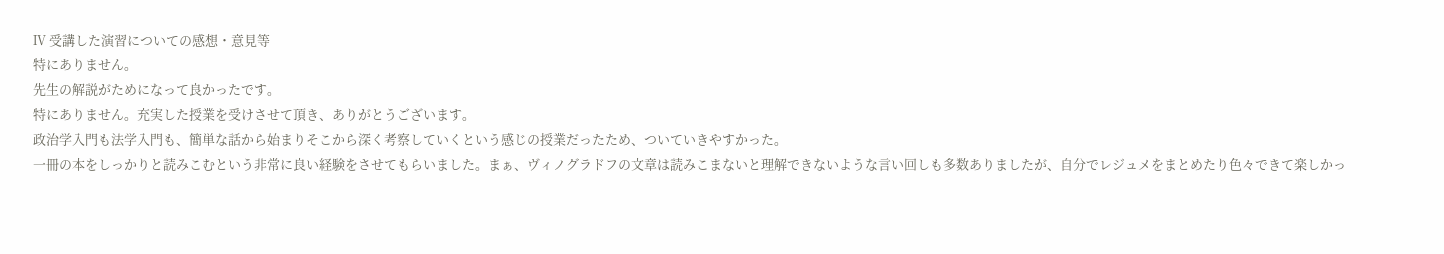Ⅳ 受講した演習についての感想・意見等
特にありません。
先生の解説がためになって良かったです。
特にありません。充実した授業を受けさせて頂き、ありがとうございます。
政治学入門も法学入門も、簡単な話から始まりそこから深く考察していくという感じの授業だったため、ついていきやすかった。
一冊の本をしっかりと読みこむという非常に良い経験をさせてもらいました。まぁ、ヴィノグラドフの文章は読みこまないと理解できないような言い回しも多数ありましたが、自分でレジュメをまとめたり色々できて楽しかっ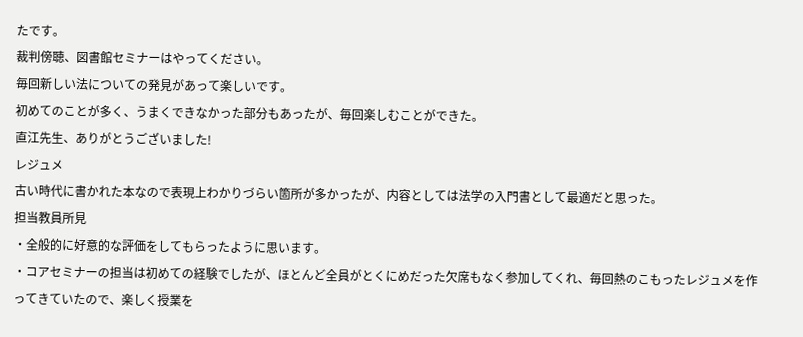たです。
裁判傍聴、図書館セミナーはやってください。
毎回新しい法についての発見があって楽しいです。
初めてのことが多く、うまくできなかった部分もあったが、毎回楽しむことができた。
直江先生、ありがとうございました!
レジュメ
古い時代に書かれた本なので表現上わかりづらい箇所が多かったが、内容としては法学の入門書として最適だと思った。
担当教員所見
・全般的に好意的な評価をしてもらったように思います。
・コアセミナーの担当は初めての経験でしたが、ほとんど全員がとくにめだった欠席もなく参加してくれ、毎回熱のこもったレジュメを作ってきていたので、楽しく授業を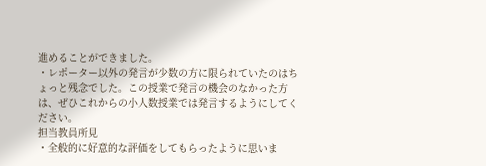進めることができました。
・レポーター以外の発言が少数の方に限られていたのはちょっと残念でした。この授業で発言の機会のなかった方は、ぜひこれからの小人数授業では発言するようにしてください。
担当教員所見
・全般的に好意的な評価をしてもらったように思いま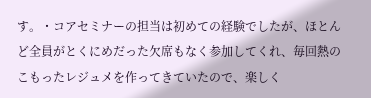す。・コアセミナーの担当は初めての経験でしたが、ほとんど全員がとくにめだった欠席もなく参加してくれ、毎回熱のこもったレジュメを作ってきていたので、楽しく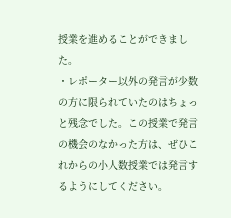授業を進めることができました。
・レポーター以外の発言が少数の方に限られていたのはちょっと残念でした。この授業で発言の機会のなかった方は、ぜひこれからの小人数授業では発言するようにしてください。